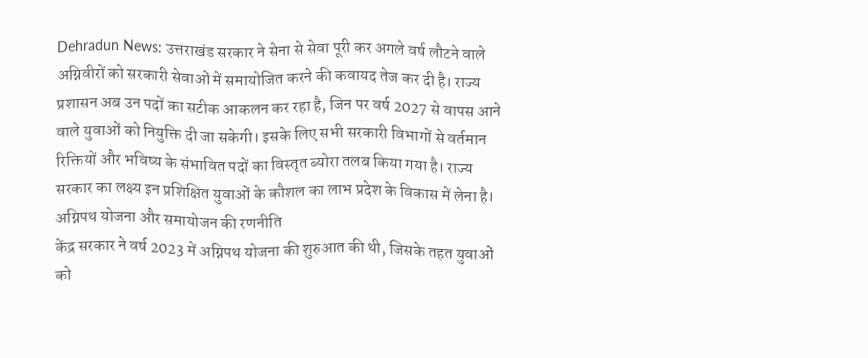Dehradun News: उत्तराखंड सरकार ने सेना से सेवा पूरी कर अगले वर्ष लौटने वाले अग्निवीरों को सरकारी सेवाओं में समायोजित करने की कवायद तेज कर दी है। राज्य प्रशासन अब उन पदों का सटीक आकलन कर रहा है, जिन पर वर्ष 2027 से वापस आने वाले युवाओं को नियुक्ति दी जा सकेगी। इसके लिए सभी सरकारी विभागों से वर्तमान रिक्तियों और भविष्य के संभावित पदों का विस्तृत ब्योरा तलब किया गया है। राज्य सरकार का लक्ष्य इन प्रशिक्षित युवाओं के कौशल का लाभ प्रदेश के विकास में लेना है।
अग्निपथ योजना और समायोजन की रणनीति
केंद्र सरकार ने वर्ष 2023 में अग्निपथ योजना की शुरुआत की थी, जिसके तहत युवाओं को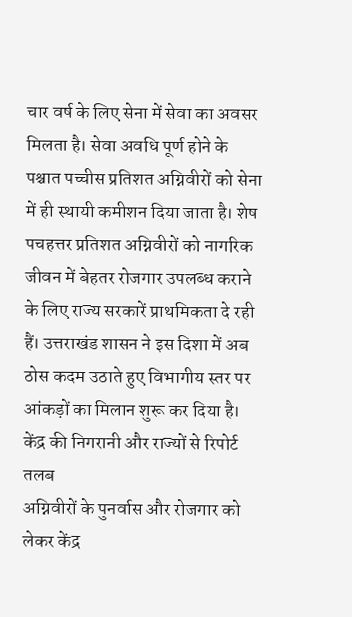चार वर्ष के लिए सेना में सेवा का अवसर मिलता है। सेवा अवधि पूर्ण होने के पश्चात पच्चीस प्रतिशत अग्निवीरों को सेना में ही स्थायी कमीशन दिया जाता है। शेष पचहत्तर प्रतिशत अग्निवीरों को नागरिक जीवन में बेहतर रोजगार उपलब्ध कराने के लिए राज्य सरकारें प्राथमिकता दे रही हैं। उत्तराखंड शासन ने इस दिशा में अब ठोस कदम उठाते हुए विभागीय स्तर पर आंकड़ों का मिलान शुरू कर दिया है।
केंद्र की निगरानी और राज्यों से रिपोर्ट तलब
अग्निवीरों के पुनर्वास और रोजगार को लेकर केंद्र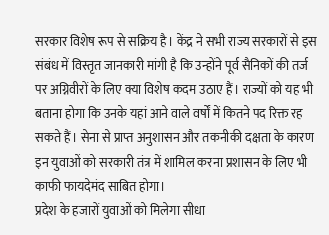सरकार विशेष रूप से सक्रिय है। केंद्र ने सभी राज्य सरकारों से इस संबंध में विस्तृत जानकारी मांगी है कि उन्होंने पूर्व सैनिकों की तर्ज पर अग्निवीरों के लिए क्या विशेष कदम उठाए हैं। राज्यों को यह भी बताना होगा कि उनके यहां आने वाले वर्षों में कितने पद रिक्त रह सकते हैं। सेना से प्राप्त अनुशासन और तकनीकी दक्षता के कारण इन युवाओं को सरकारी तंत्र में शामिल करना प्रशासन के लिए भी काफी फायदेमंद साबित होगा।
प्रदेश के हजारों युवाओं को मिलेगा सीधा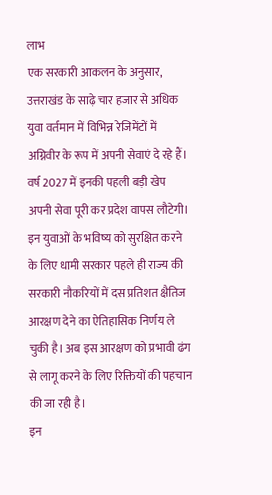लाभ
एक सरकारी आकलन के अनुसार, उत्तराखंड के साढ़े चार हजार से अधिक युवा वर्तमान में विभिन्न रेजिमेंटों में अग्निवीर के रूप में अपनी सेवाएं दे रहे हैं। वर्ष 2027 में इनकी पहली बड़ी खेप अपनी सेवा पूरी कर प्रदेश वापस लौटेगी। इन युवाओं के भविष्य को सुरक्षित करने के लिए धामी सरकार पहले ही राज्य की सरकारी नौकरियों में दस प्रतिशत क्षैतिज आरक्षण देने का ऐतिहासिक निर्णय ले चुकी है। अब इस आरक्षण को प्रभावी ढंग से लागू करने के लिए रिक्तियों की पहचान की जा रही है।
इन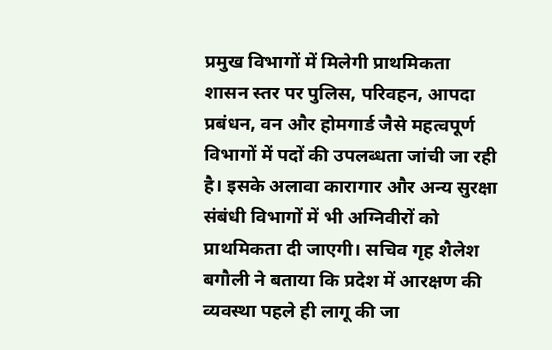प्रमुख विभागों में मिलेगी प्राथमिकता
शासन स्तर पर पुलिस, परिवहन, आपदा प्रबंधन, वन और होमगार्ड जैसे महत्वपूर्ण विभागों में पदों की उपलब्धता जांची जा रही है। इसके अलावा कारागार और अन्य सुरक्षा संबंधी विभागों में भी अग्निवीरों को प्राथमिकता दी जाएगी। सचिव गृह शैलेश बगौली ने बताया कि प्रदेश में आरक्षण की व्यवस्था पहले ही लागू की जा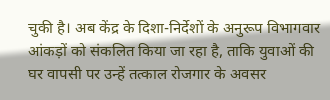चुकी है। अब केंद्र के दिशा-निर्देशों के अनुरूप विभागवार आंकड़ों को संकलित किया जा रहा है, ताकि युवाओं की घर वापसी पर उन्हें तत्काल रोजगार के अवसर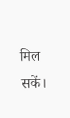मिल सकें।